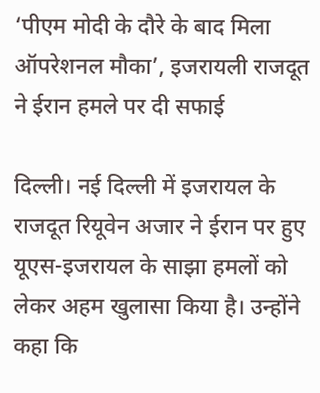‘पीएम मोदी के दौरे के बाद मिला ऑपरेशनल मौका’, इजरायली राजदूत ने ईरान हमले पर दी सफाई

दिल्ली। नई दिल्ली में इजरायल के राजदूत रियूवेन अजार ने ईरान पर हुए यूएस-इजरायल के साझा हमलों को लेकर अहम खुलासा किया है। उन्होंने कहा कि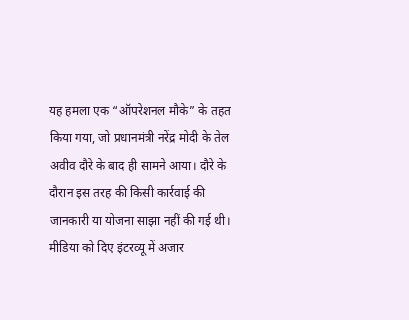यह हमला एक “ऑपरेशनल मौके” के तहत किया गया, जो प्रधानमंत्री नरेंद्र मोदी के तेल अवीव दौरे के बाद ही सामने आया। दौरे के दौरान इस तरह की किसी कार्रवाई की जानकारी या योजना साझा नहीं की गई थी।
मीडिया को दिए इंटरव्यू में अजार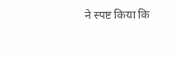ने स्पष्ट किया कि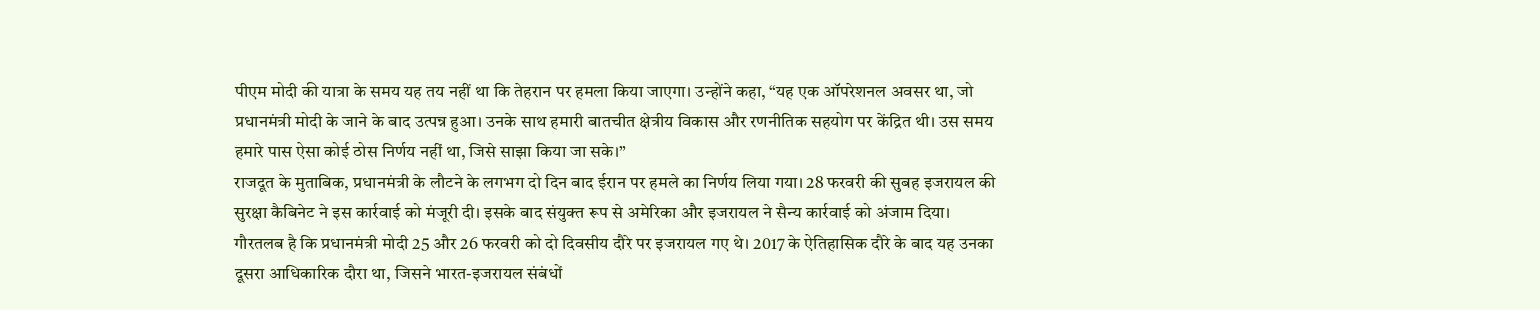पीएम मोदी की यात्रा के समय यह तय नहीं था कि तेहरान पर हमला किया जाएगा। उन्होंने कहा, “यह एक ऑपरेशनल अवसर था, जो प्रधानमंत्री मोदी के जाने के बाद उत्पन्न हुआ। उनके साथ हमारी बातचीत क्षेत्रीय विकास और रणनीतिक सहयोग पर केंद्रित थी। उस समय हमारे पास ऐसा कोई ठोस निर्णय नहीं था, जिसे साझा किया जा सके।”
राजदूत के मुताबिक, प्रधानमंत्री के लौटने के लगभग दो दिन बाद ईरान पर हमले का निर्णय लिया गया। 28 फरवरी की सुबह इजरायल की सुरक्षा कैबिनेट ने इस कार्रवाई को मंजूरी दी। इसके बाद संयुक्त रूप से अमेरिका और इजरायल ने सैन्य कार्रवाई को अंजाम दिया।
गौरतलब है कि प्रधानमंत्री मोदी 25 और 26 फरवरी को दो दिवसीय दौरे पर इजरायल गए थे। 2017 के ऐतिहासिक दौरे के बाद यह उनका दूसरा आधिकारिक दौरा था, जिसने भारत-इजरायल संबंधों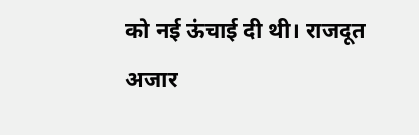को नई ऊंचाई दी थी। राजदूत अजार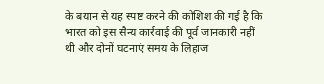के बयान से यह स्पष्ट करने की कोशिश की गई है कि भारत को इस सैन्य कार्रवाई की पूर्व जानकारी नहीं थी और दोनों घटनाएं समय के लिहाज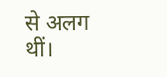से अलग थीं।